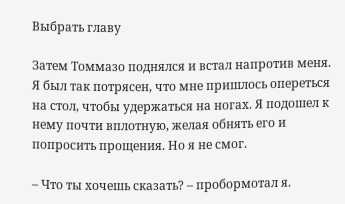Выбрать главу

Затем Томмазо поднялся и встал напротив меня. Я был так потрясен, что мне пришлось опереться на стол, чтобы удержаться на ногах. Я подошел к нему почти вплотную, желая обнять его и попросить прощения. Но я не смог.

– Что ты хочешь сказать? – пробормотал я.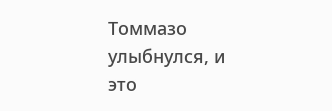Томмазо улыбнулся, и это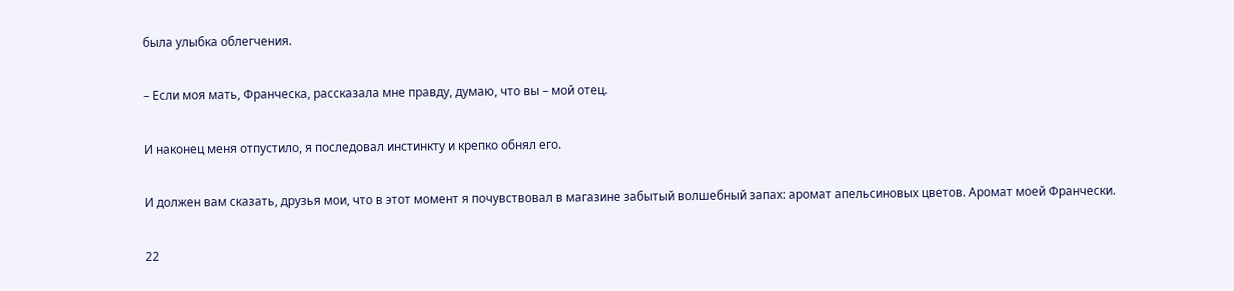была улыбка облегчения.

– Если моя мать, Франческа, рассказала мне правду, думаю, что вы – мой отец.

И наконец меня отпустило, я последовал инстинкту и крепко обнял его.

И должен вам сказать, друзья мои, что в этот момент я почувствовал в магазине забытый волшебный запах: аромат апельсиновых цветов. Аромат моей Франчески.

22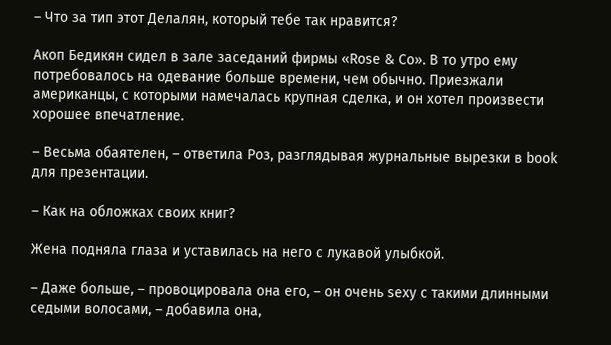– Что за тип этот Делалян, который тебе так нравится?

Акоп Бедикян сидел в зале заседаний фирмы «Rose & Co». В то утро ему потребовалось на одевание больше времени, чем обычно. Приезжали американцы, с которыми намечалась крупная сделка, и он хотел произвести хорошее впечатление.

– Весьма обаятелен, – ответила Роз, разглядывая журнальные вырезки в book для презентации.

– Как на обложках своих книг?

Жена подняла глаза и уставилась на него с лукавой улыбкой.

– Даже больше, – провоцировала она его, – он очень sexy с такими длинными седыми волосами, – добавила она,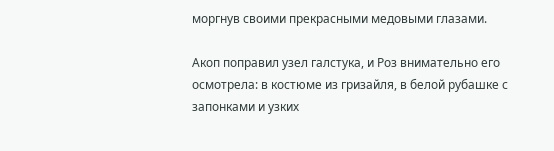моргнув своими прекрасными медовыми глазами.

Акоп поправил узел галстука, и Роз внимательно его осмотрела: в костюме из гризайля, в белой рубашке с запонками и узких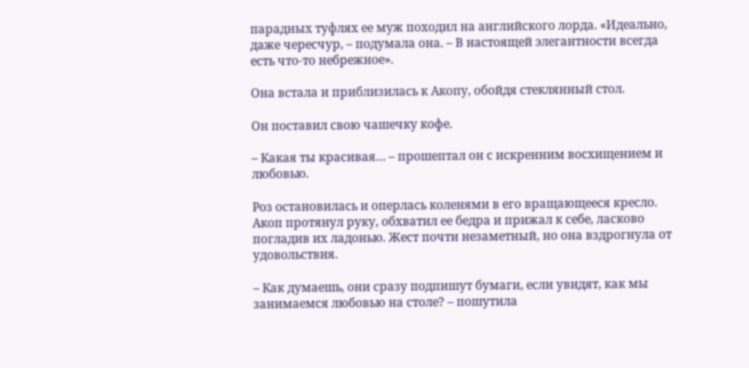парадных туфлях ее муж походил на английского лорда. «Идеально, даже чересчур, – подумала она. – В настоящей элегантности всегда есть что-то небрежное».

Она встала и приблизилась к Акопу, обойдя стеклянный стол.

Он поставил свою чашечку кофе.

– Какая ты красивая… – прошептал он с искренним восхищением и любовью.

Роз остановилась и оперлась коленями в его вращающееся кресло. Акоп протянул руку, обхватил ее бедра и прижал к себе, ласково погладив их ладонью. Жест почти незаметный, но она вздрогнула от удовольствия.

– Как думаешь, они сразу подпишут бумаги, если увидят, как мы занимаемся любовью на столе? – пошутила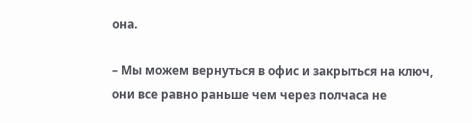она.

– Мы можем вернуться в офис и закрыться на ключ, они все равно раньше чем через полчаса не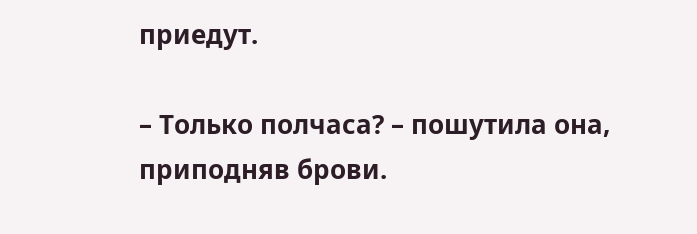приедут.

– Только полчаса? – пошутила она, приподняв брови.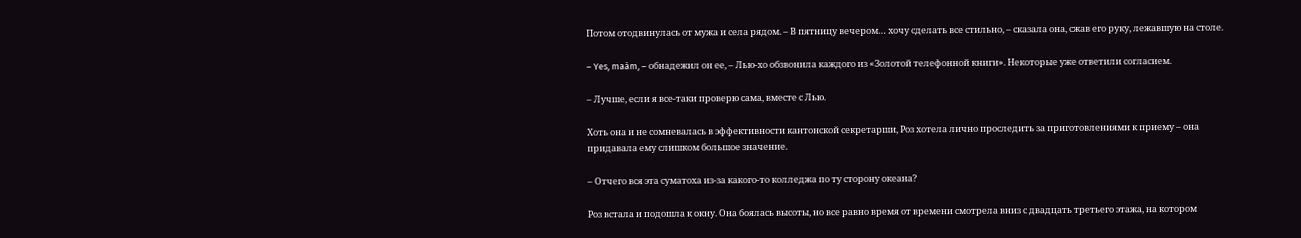Потом отодвинулась от мужа и села рядом. – В пятницу вечером… хочу сделать все стильно, – сказала она, сжав его руку, лежавшую на столе.

– Yes, maàm, – обнадежил он ее, – Лью-хо обзвонила каждого из «Золотой телефонной книги». Некоторые уже ответили согласием.

– Лучше, если я все-таки проверю сама, вместе с Лью.

Хоть она и не сомневалась в эффективности кантонской секретарши, Роз хотела лично проследить за приготовлениями к приему – она придавала ему слишком большое значение.

– Отчего вся эта суматоха из-за какого-то колледжа по ту сторону океана?

Роз встала и подошла к окну. Она боялась высоты, но все равно время от времени смотрела вниз с двадцать третьего этажа, на котором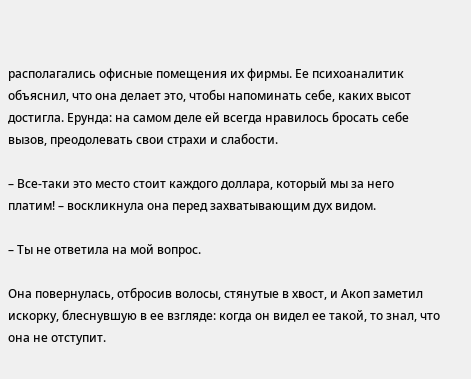располагались офисные помещения их фирмы. Ее психоаналитик объяснил, что она делает это, чтобы напоминать себе, каких высот достигла. Ерунда: на самом деле ей всегда нравилось бросать себе вызов, преодолевать свои страхи и слабости.

– Все-таки это место стоит каждого доллара, который мы за него платим! – воскликнула она перед захватывающим дух видом.

– Ты не ответила на мой вопрос.

Она повернулась, отбросив волосы, стянутые в хвост, и Акоп заметил искорку, блеснувшую в ее взгляде: когда он видел ее такой, то знал, что она не отступит.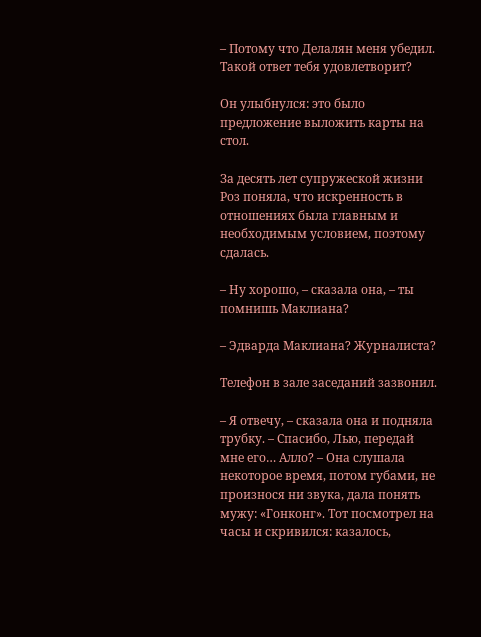– Потому что Делалян меня убедил. Такой ответ тебя удовлетворит?

Он улыбнулся: это было предложение выложить карты на стол.

За десять лет супружеской жизни Роз поняла, что искренность в отношениях была главным и необходимым условием, поэтому сдалась.

– Ну хорошо, – сказала она, – ты помнишь Маклиана?

– Эдварда Маклиана? Журналиста?

Телефон в зале заседаний зазвонил.

– Я отвечу, – сказала она и подняла трубку. – Спасибо, Лью, передай мне его… Алло? – Она слушала некоторое время, потом губами, не произнося ни звука, дала понять мужу: «Гонконг». Тот посмотрел на часы и скривился: казалось,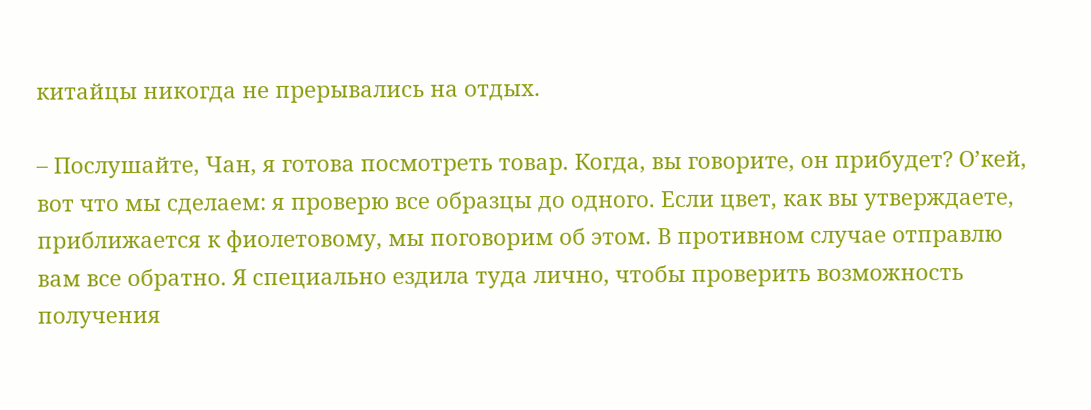китайцы никогда не прерывались на отдых.

– Послушайте, Чан, я готова посмотреть товар. Когда, вы говорите, он прибудет? О’кей, вот что мы сделаем: я проверю все образцы до одного. Если цвет, как вы утверждаете, приближается к фиолетовому, мы поговорим об этом. В противном случае отправлю вам все обратно. Я специально ездила туда лично, чтобы проверить возможность получения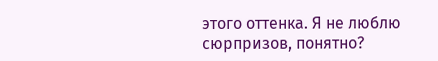этого оттенка. Я не люблю сюрпризов, понятно?